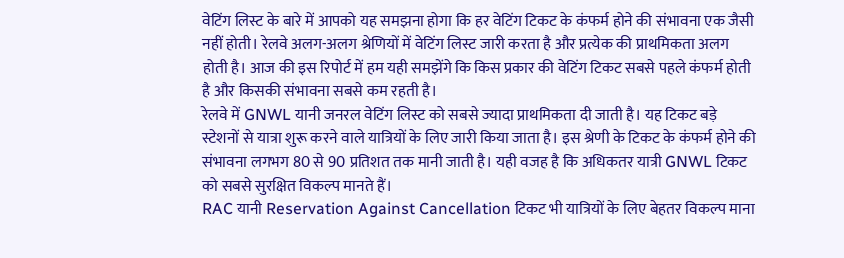वेटिंग लिस्ट के बारे में आपको यह समझना होगा कि हर वेटिंग टिकट के कंफर्म होने की संभावना एक जैसी नहीं होती। रेलवे अलग-अलग श्रेणियों में वेटिंग लिस्ट जारी करता है और प्रत्येक की प्राथमिकता अलग होती है। आज की इस रिपोर्ट में हम यही समझेंगे कि किस प्रकार की वेटिंग टिकट सबसे पहले कंफर्म होती है और किसकी संभावना सबसे कम रहती है।
रेलवे में GNWL यानी जनरल वेटिंग लिस्ट को सबसे ज्यादा प्राथमिकता दी जाती है। यह टिकट बड़े स्टेशनों से यात्रा शुरू करने वाले यात्रियों के लिए जारी किया जाता है। इस श्रेणी के टिकट के कंफर्म होने की संभावना लगभग 80 से 90 प्रतिशत तक मानी जाती है। यही वजह है कि अधिकतर यात्री GNWL टिकट को सबसे सुरक्षित विकल्प मानते हैं।
RAC यानी Reservation Against Cancellation टिकट भी यात्रियों के लिए बेहतर विकल्प माना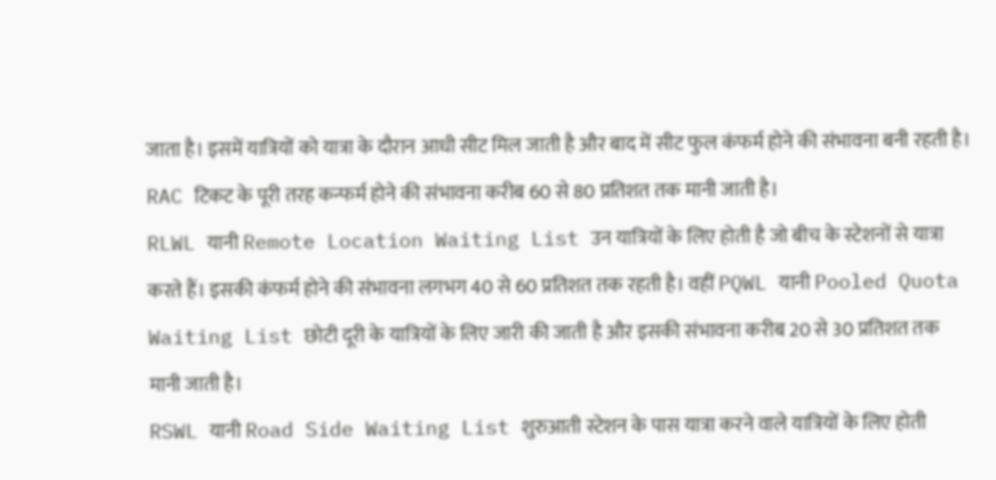जाता है। इसमें यात्रियों को यात्रा के दौरान आधी सीट मिल जाती है और बाद में सीट फुल कंफर्म होने की संभावना बनी रहती है। RAC टिकट के पूरी तरह कन्फर्म होने की संभावना करीब 60 से 80 प्रतिशत तक मानी जाती है।
RLWL यानी Remote Location Waiting List उन यात्रियों के लिए होती है जो बीच के स्टेशनों से यात्रा करते हैं। इसकी कंफर्म होने की संभावना लगभग 40 से 60 प्रतिशत तक रहती है। वहीं PQWL यानी Pooled Quota Waiting List छोटी दूरी के यात्रियों के लिए जारी की जाती है और इसकी संभावना करीब 20 से 30 प्रतिशत तक मानी जाती है।
RSWL यानी Road Side Waiting List शुरुआती स्टेशन के पास यात्रा करने वाले यात्रियों के लिए होती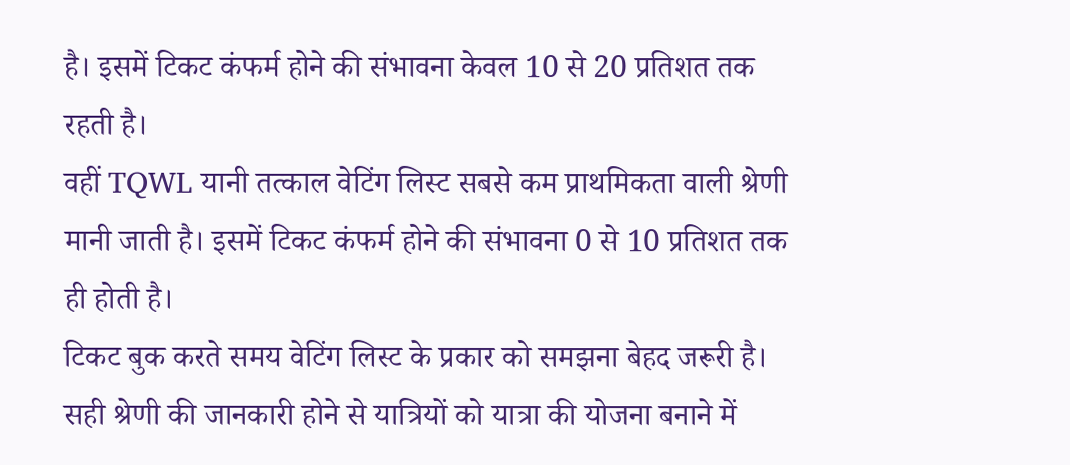है। इसमें टिकट कंफर्म होने की संभावना केवल 10 से 20 प्रतिशत तक रहती है।
वहीं TQWL यानी तत्काल वेटिंग लिस्ट सबसे कम प्राथमिकता वाली श्रेणी मानी जाती है। इसमें टिकट कंफर्म होने की संभावना 0 से 10 प्रतिशत तक ही होती है।
टिकट बुक करते समय वेटिंग लिस्ट के प्रकार को समझना बेहद जरूरी है। सही श्रेणी की जानकारी होने से यात्रियों को यात्रा की योजना बनाने में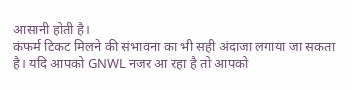आसानी होती है।
कंफर्म टिकट मिलने की संभावना का भी सही अंदाजा लगाया जा सकता है। यदि आपको GNWL नजर आ रहा है तो आपको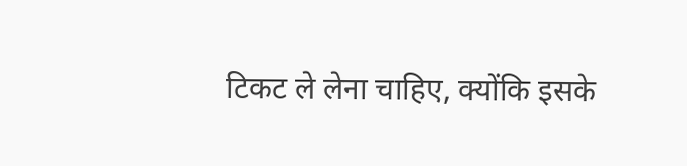टिकट ले लेना चाहिए, क्योंकि इसके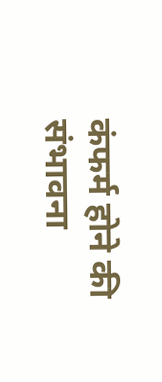कंफर्म होने की संभावना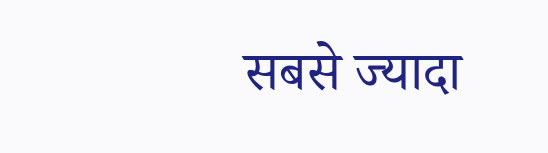सबसे ज्यादा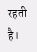रहती है।